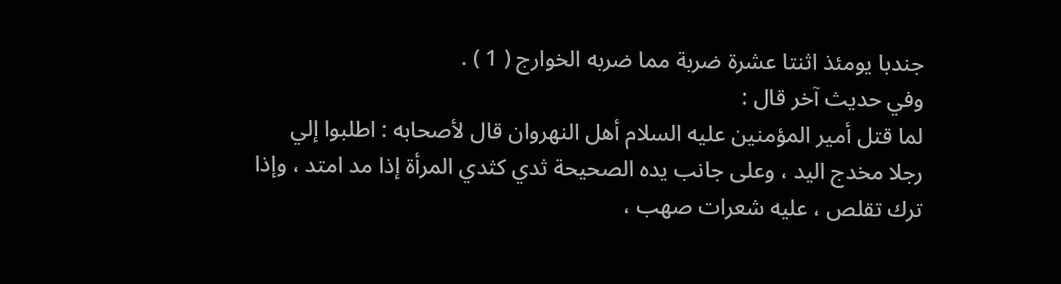جندبا يومئذ اثنتا عشرة ضربة مما ضربه الخوارج ( 1 ) .
وفي حديث آخر قال :
لما قتل أمير المؤمنين عليه السلام أهل النهروان قال لأصحابه : اطلبوا إلي
رجلا مخدج اليد ، وعلى جانب يده الصحيحة ثدي كثدي المرأة إذا مد امتد ، وإذا
ترك تقلص ، عليه شعرات صهب ،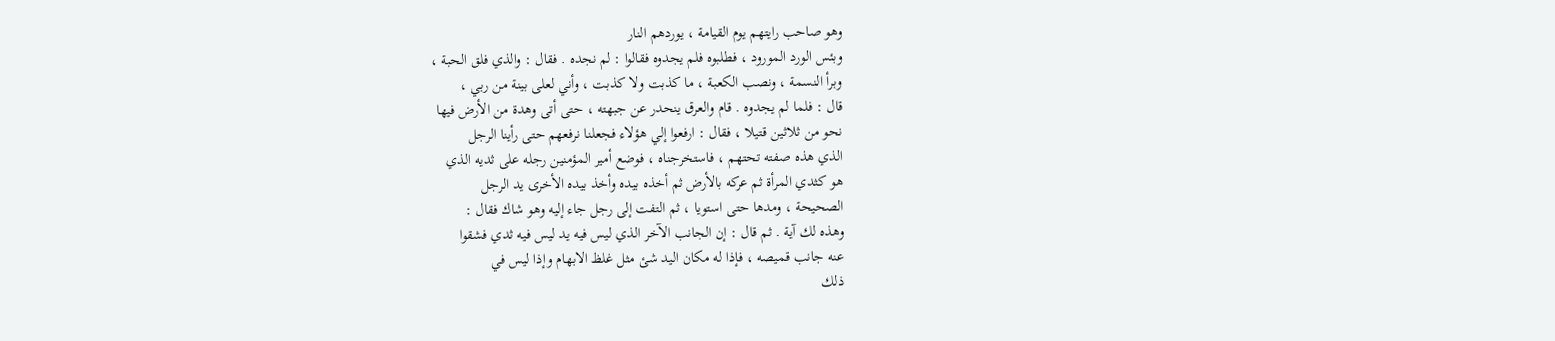وهو صاحب رايتهم يوم القيامة ، يوردهم النار
وبئس الورد المورود ، فطلبوه فلم يجدوه فقالوا : لم نجده . فقال : والذي فلق الحبة ،
وبرأ النسمة ، ونصب الكعبة ، ما كذبت ولا كذبت ، وأني لعلى بينة من ربي ،
قال : فلما لم يجدوه . قام والعرق ينحدر عن جبهته ، حتى أتى وهدة من الأرض فيها
نحو من ثلاثين قتيلا ، فقال : ارفعوا إلي هؤلاء فجعلنا نرفعهم حتى رأينا الرجل
الذي هذه صفته تحتهم ، فاستخرجناه ، فوضع أمير المؤمنين رجله على ثديه الذي
هو كثدي المرأة ثم عركه بالأرض ثم أخذه بيده وأخذ بيده الأخرى يد الرجل
الصحيحة ، ومدها حتى استويا ، ثم التفت إلى رجل جاء إليه وهو شاك فقال :
وهذه لك آية . ثم قال : إن الجانب الآخر الذي ليس فيه يد ليس فيه ثدي فشقوا
عنه جانب قميصه ، فإذا له مكان اليد شئ مثل غلظ الابهام وإذا ليس في
ذلك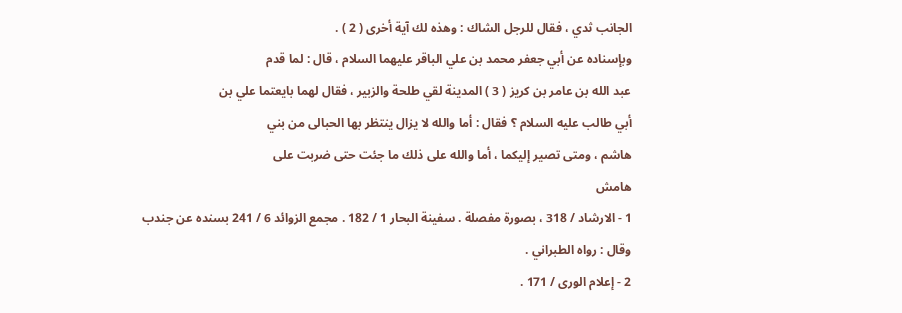الجانب ثدي ، فقال للرجل الشاك : وهذه لك آية أخرى ( 2 ) .
وبإسناده عن أبي جعفر محمد بن علي الباقر عليهما السلام ، قال : لما قدم
عبد الله بن عامر بن كريز ( 3 ) المدينة لقي طلحة والزبير ، فقال لهما بايعتما علي بن
أبي طالب عليه السلام ؟ فقال : أما والله لا يزال ينتظر بها الحبالى من بني
هاشم ، ومتى تصير إليكما ، أما والله على ذلك ما جئت حتى ضربت على
هامش
1 - الارشاد / 318 ، بصورة مفصلة . سفينة البحار 1 / 182 . مجمع الزوائد 6 / 241 بسنده عن جندب
وقال : رواه الطبراني .
2 - إعلام الورى / 171 .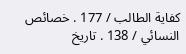كفاية الطالب / 177 . خصائص النسائي / 138 . تاريخ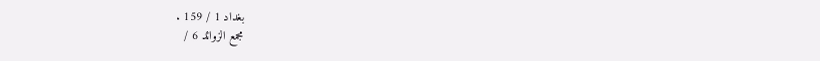بغداد 1 / 159 .
مجمع الزوائد 6 /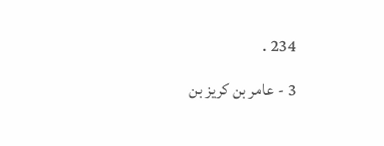234 .
3 - عامر بن كريز بن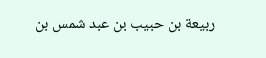ربيعة بن حبيب بن عبد شمس بن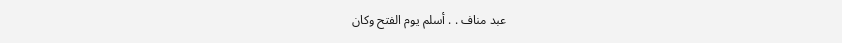عبد مناف . . أسلم يوم الفتح وكان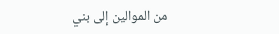من الموالين إلى بني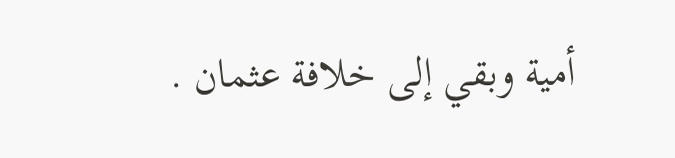أمية وبقي إلى خلافة عثمان .